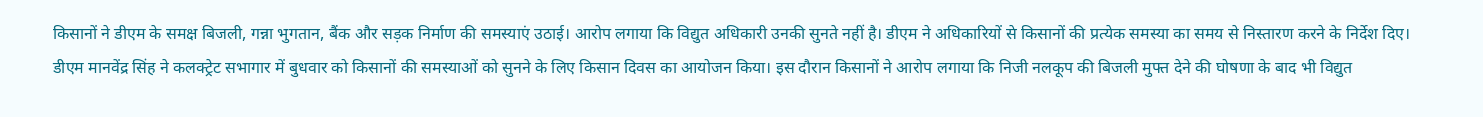किसानों ने डीएम के समक्ष बिजली, गन्ना भुगतान, बैंक और सड़क निर्माण की समस्याएं उठाई। आरोप लगाया कि विद्युत अधिकारी उनकी सुनते नहीं है। डीएम ने अधिकारियों से किसानों की प्रत्येक समस्या का समय से निस्तारण करने के निर्देश दिए।
डीएम मानवेंद्र सिंह ने कलक्ट्रेट सभागार में बुधवार को किसानों की समस्याओं को सुनने के लिए किसान दिवस का आयोजन किया। इस दौरान किसानों ने आरोप लगाया कि निजी नलकूप की बिजली मुफ्त देने की घोषणा के बाद भी विद्युत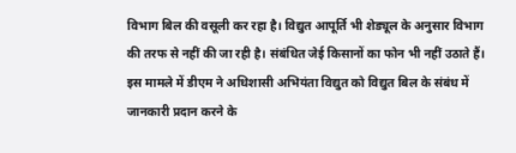विभाग बिल की वसूली कर रहा है। विद्युत आपूर्ति भी शेड्यूल के अनुसार विभाग की तरफ से नहीं की जा रही है। संबंधित जेई किसानों का फोन भी नहीं उठाते हैं। इस मामले में डीएम ने अधिशासी अभियंता विद्युत को विद्युत बिल के संबंध में जानकारी प्रदान करने के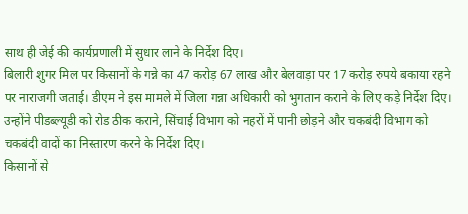साथ ही जेई की कार्यप्रणाली में सुधार लाने के निर्देश दिए।
बिलारी शुगर मिल पर किसानों के गन्ने का 47 करोड़ 67 लाख और बेलवाड़ा पर 17 करोड़ रुपये बकाया रहने पर नाराजगी जताई। डीएम ने इस मामले में जिला गन्ना अधिकारी को भुगतान कराने के लिए कड़े निर्देश दिए। उन्होंने पीडब्ल्यूडी को रोड ठीक कराने, सिंचाई विभाग को नहरों में पानी छोड़ने और चकबंदी विभाग को चकबंदी वादों का निस्तारण करने के निर्देश दिए।
किसानों से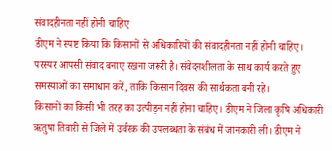संवादहीनता नहीं होनी चाहिए
डीएम ने स्पष्ट किया कि किसानों से अधिकारियों की संवादहीनता नहीं होनी चाहिए। परस्पर आपसी संवाद बनाए रखना जरूरी है। संवेदनशीलता के साथ कार्य करते हुए समस्याओं का समाधान करें, ताकि किसान दिवस की सार्थकता बनी रहे।
किसानों का किसी भी तरह का उत्पीड़न नहीं होना चाहिए। डीएम ने जिला कृषि अधिकारी ऋतुषा तिवारी से जिले में उर्वरक की उपलब्धता के संबंध में जानकारी ली। डीएम ने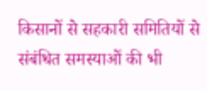किसानों से सहकारी समितियों से संबंधित समस्याओं की भी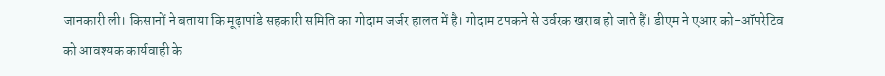जानकारी ली। किसानों ने बताया कि मूढ़ापांडे सहकारी समिति का गोदाम जर्जर हालत में है। गोदाम टपकने से उर्वरक खराब हो जाते हैं। डीएम ने एआर को-ऑपरेटिव को आवश्यक कार्यवाही के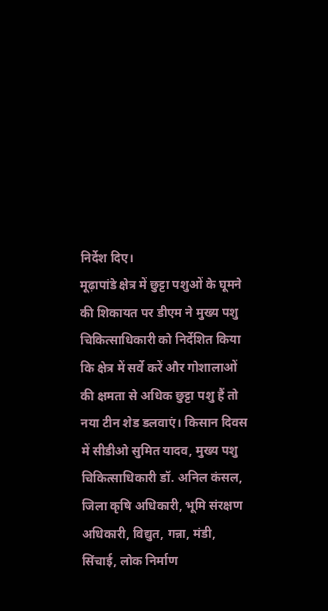निर्देश दिए।
मूढ़ापांडे क्षेत्र में छुट्टा पशुओं के घूमने की शिकायत पर डीएम ने मुख्य पशु चिकित्साधिकारी को निर्देशित किया कि क्षेत्र में सर्वे करें और गोशालाओं की क्षमता से अधिक छुट्टा पशु हैं तो नया टीन शेड डलवाएं। किसान दिवस में सीडीओ सुमित यादव, मुख्य पशु चिकित्साधिकारी डॉ. अनिल कंसल, जिला कृषि अधिकारी, भूमि संरक्षण अधिकारी, विद्युत, गन्ना, मंडी, सिंचाई, लोक निर्माण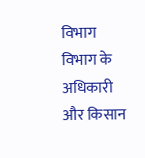विभाग विभाग के अधिकारी और किसान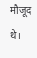मौजूद थे।